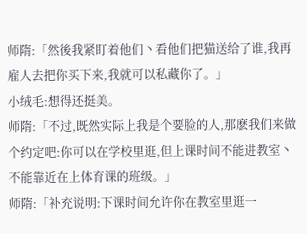师隋:「然後我紧盯着他们丶看他们把猫送给了谁,我再雇人去把你买下来,我就可以私藏你了。」
小绒毛:想得还挺美。
师隋:「不过,既然实际上我是个要脸的人,那麽我们来做个约定吧:你可以在学校里逛,但上课时间不能进教室丶不能靠近在上体育课的班级。」
师隋:「补充说明:下课时间允许你在教室里逛一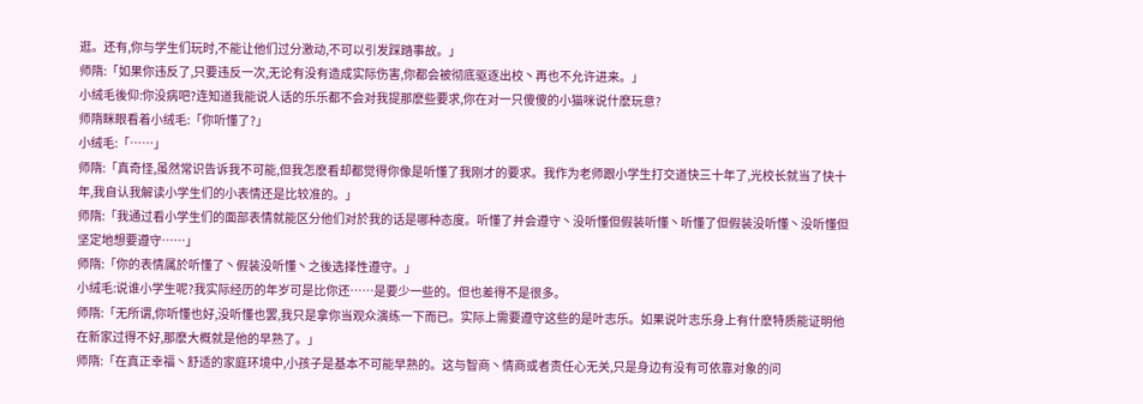逛。还有,你与学生们玩时,不能让他们过分激动,不可以引发踩踏事故。」
师隋:「如果你违反了,只要违反一次,无论有没有造成实际伤害,你都会被彻底驱逐出校丶再也不允许进来。」
小绒毛後仰:你没病吧?连知道我能说人话的乐乐都不会对我提那麽些要求,你在对一只傻傻的小猫咪说什麽玩意?
师隋眯眼看着小绒毛:「你听懂了?」
小绒毛:「……」
师隋:「真奇怪,虽然常识告诉我不可能,但我怎麽看却都觉得你像是听懂了我刚才的要求。我作为老师跟小学生打交道快三十年了,光校长就当了快十年,我自认我解读小学生们的小表情还是比较准的。」
师隋:「我通过看小学生们的面部表情就能区分他们对於我的话是哪种态度。听懂了并会遵守丶没听懂但假装听懂丶听懂了但假装没听懂丶没听懂但坚定地想要遵守……」
师隋:「你的表情属於听懂了丶假装没听懂丶之後选择性遵守。」
小绒毛:说谁小学生呢?我实际经历的年岁可是比你还……是要少一些的。但也差得不是很多。
师隋:「无所谓,你听懂也好,没听懂也罢,我只是拿你当观众演练一下而已。实际上需要遵守这些的是叶志乐。如果说叶志乐身上有什麽特质能证明他在新家过得不好,那麽大概就是他的早熟了。」
师隋:「在真正幸福丶舒适的家庭环境中,小孩子是基本不可能早熟的。这与智商丶情商或者责任心无关,只是身边有没有可依靠对象的问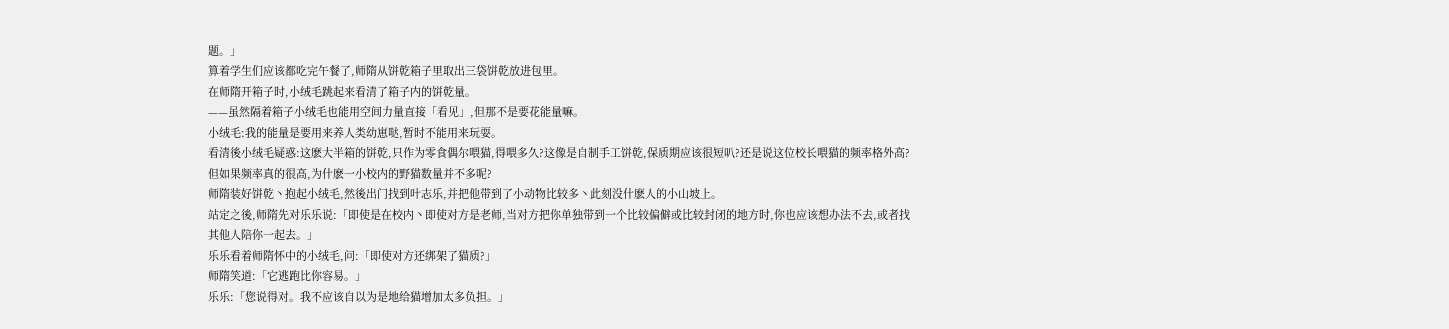题。」
算着学生们应该都吃完午餐了,师隋从饼乾箱子里取出三袋饼乾放进包里。
在师隋开箱子时,小绒毛跳起来看清了箱子内的饼乾量。
——虽然隔着箱子小绒毛也能用空间力量直接「看见」,但那不是要花能量嘛。
小绒毛:我的能量是要用来养人类幼崽哒,暂时不能用来玩耍。
看清後小绒毛疑惑:这麽大半箱的饼乾,只作为零食偶尔喂猫,得喂多久?这像是自制手工饼乾,保质期应该很短叭?还是说这位校长喂猫的频率格外高?但如果频率真的很高,为什麽一小校内的野猫数量并不多呢?
师隋装好饼乾丶抱起小绒毛,然後出门找到叶志乐,并把他带到了小动物比较多丶此刻没什麽人的小山坡上。
站定之後,师隋先对乐乐说:「即使是在校内丶即使对方是老师,当对方把你单独带到一个比较偏僻或比较封闭的地方时,你也应该想办法不去,或者找其他人陪你一起去。」
乐乐看着师隋怀中的小绒毛,问:「即使对方还绑架了猫质?」
师隋笑道:「它逃跑比你容易。」
乐乐:「您说得对。我不应该自以为是地给猫增加太多负担。」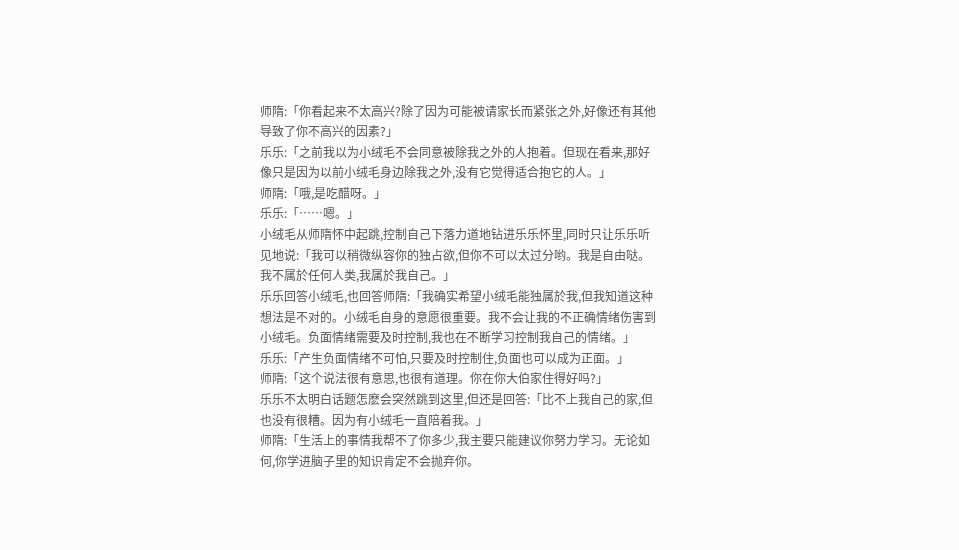师隋:「你看起来不太高兴?除了因为可能被请家长而紧张之外,好像还有其他导致了你不高兴的因素?」
乐乐:「之前我以为小绒毛不会同意被除我之外的人抱着。但现在看来,那好像只是因为以前小绒毛身边除我之外,没有它觉得适合抱它的人。」
师隋:「哦,是吃醋呀。」
乐乐:「……嗯。」
小绒毛从师隋怀中起跳,控制自己下落力道地钻进乐乐怀里,同时只让乐乐听见地说:「我可以稍微纵容你的独占欲,但你不可以太过分哟。我是自由哒。我不属於任何人类,我属於我自己。」
乐乐回答小绒毛,也回答师隋:「我确实希望小绒毛能独属於我,但我知道这种想法是不对的。小绒毛自身的意愿很重要。我不会让我的不正确情绪伤害到小绒毛。负面情绪需要及时控制,我也在不断学习控制我自己的情绪。」
乐乐:「产生负面情绪不可怕,只要及时控制住,负面也可以成为正面。」
师隋:「这个说法很有意思,也很有道理。你在你大伯家住得好吗?」
乐乐不太明白话题怎麽会突然跳到这里,但还是回答:「比不上我自己的家,但也没有很糟。因为有小绒毛一直陪着我。」
师隋:「生活上的事情我帮不了你多少,我主要只能建议你努力学习。无论如何,你学进脑子里的知识肯定不会抛弃你。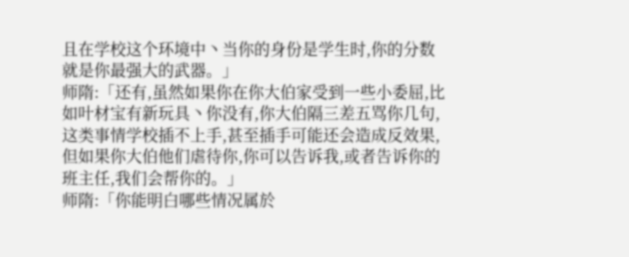且在学校这个环境中丶当你的身份是学生时,你的分数就是你最强大的武器。」
师隋:「还有,虽然如果你在你大伯家受到一些小委屈,比如叶材宝有新玩具丶你没有,你大伯隔三差五骂你几句,这类事情学校插不上手,甚至插手可能还会造成反效果,但如果你大伯他们虐待你,你可以告诉我,或者告诉你的班主任,我们会帮你的。」
师隋:「你能明白哪些情况属於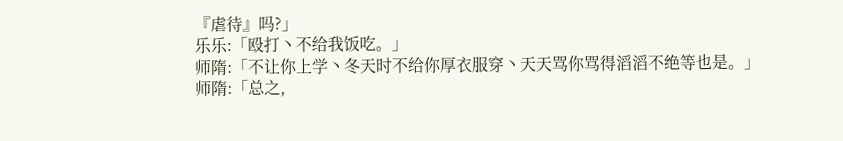『虐待』吗?」
乐乐:「殴打丶不给我饭吃。」
师隋:「不让你上学丶冬天时不给你厚衣服穿丶天天骂你骂得滔滔不绝等也是。」
师隋:「总之,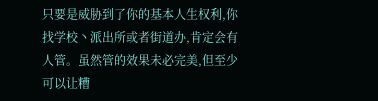只要是威胁到了你的基本人生权利,你找学校丶派出所或者街道办,肯定会有人管。虽然管的效果未必完美,但至少可以让糟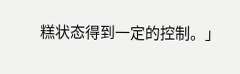糕状态得到一定的控制。」